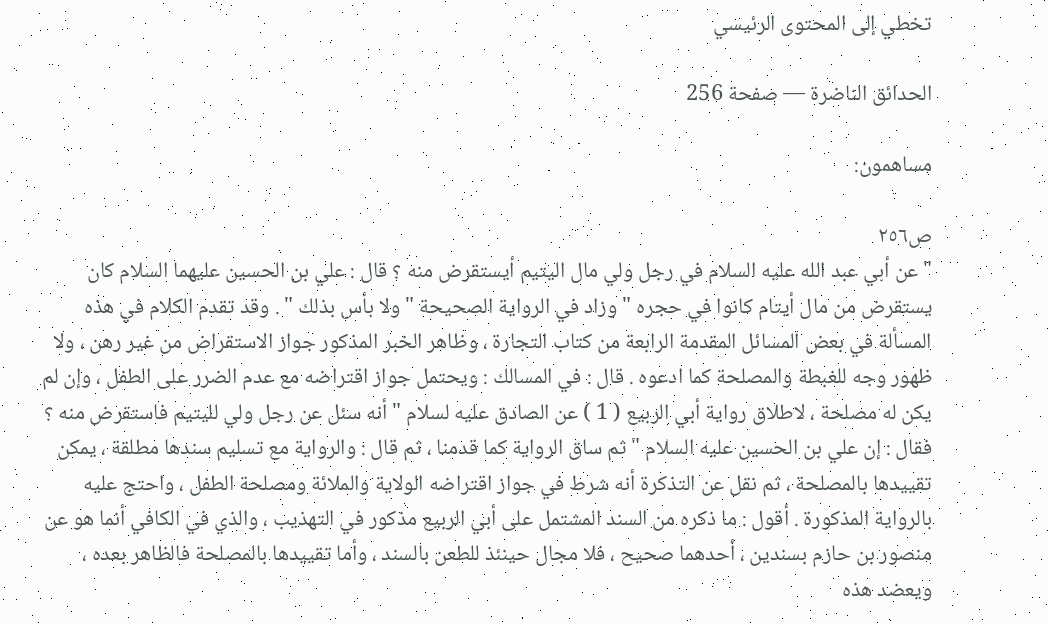تخطي إلى المحتوى الرئيسي

الحدائق الناضرة — صفحة 256

مساهمون:

ص٢٥٦
" عن أبي عبد الله عليه السلام في رجل ولي مال اليتيم أيستقرض منه ؟ قال : علي بن الحسين عليهما السلام كان يستقرض من مال أيتام كانوا في حجره " وزاد في الرواية الصحيحة " ولا بأس بذلك " . وقد تقدم الكلام في هذه المسألة في بعض المسائل المقدمة الرابعة من كتاب التجارة ، وظاهر الخبر المذكور جواز الاستقراض من غير رهن ، ولا ظهور وجه للغبطة والمصلحة كما ادعوه . قال : في المسالك : ويحتمل جواز اقتراضه مع عدم الضرر على الطفل ، وإن لم يكن له مصلحة ، لاطلاق رواية أبي الربيع ( 1 ) عن الصادق عليه لسلام " أنه سئل عن رجل ولي لليتيم فاستقرض منه ؟ فقال : إن علي بن الحسين عليه السلام " ثم ساق الرواية كما قدمنا ، ثم قال : والرواية مع تسليم سندها مطلقة ، يمكن تقييدها بالمصلحة ، ثم نقل عن التذكرة أنه شرط في جواز اقتراضه الولاية والملائة ومصلحة الطفل ، واحتج عليه بالرواية المذكورة . أقول : ما ذكره من السند المشتمل على أبي الربيع مذكور في التهذيب ، والذي في الكافي أنما هو عن منصور بن حازم بسندين ، أحدهما صحيح ، فلا مجال حينئذ للطعن بالسند ، وأما تقييدها بالمصلحة فالظاهر بعده ، ويعضد هذه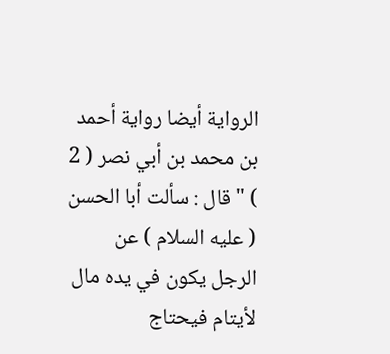الرواية أيضا رواية أحمد بن محمد بن أبي نصر ( 2 ) " قال : سألت أبا الحسن ( عليه السلام ) عن الرجل يكون في يده مال لأيتام فيحتاج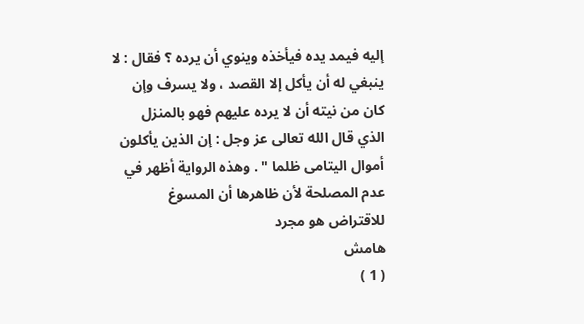إليه فيمد يده فيأخذه وينوي أن يرده ؟ فقال : لا ينبغي له أن يأكل إلا القصد ، ولا يسرف وإن كان من نيته أن لا يرده عليهم فهو بالمنزل الذي قال الله تعالى عز وجل : إن الذين يأكلون أموال اليتامى ظلما " . وهذه الرواية أظهر في عدم المصلحة لأن ظاهرها أن المسوغ للاقتراض هو مجرد
هامش
( 1 )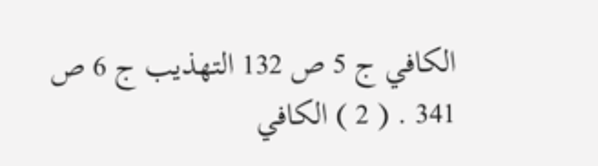الكافي ج 5 ص 132 التهذيب ج 6 ص 341 . ( 2 ) الكافي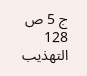ج 5 ص 128 التهذيب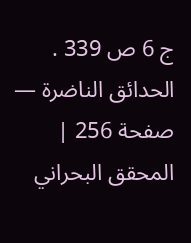ج 6 ص 339 .
الحدائق الناضرة — صفحة 256 | المحقق البحراني